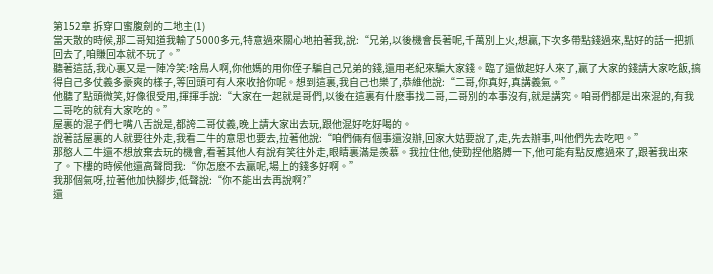第152章 拆穿口蜜腹劍的二地主(1)
當天散的時候,那二哥知道我輸了5000多元,特意過來關心地拍著我,說:“兄弟,以後機會長著呢,千萬別上火,想贏,下次多帶點錢過來,點好的話一把抓回去了,咱賺回本就不玩了。”
聽著這話,我心裏又是一陣冷笑:啥鳥人啊,你他媽的用你侄子騙自己兄弟的錢,還用老紀來騙大家錢。臨了還做起好人來了,贏了大家的錢請大家吃飯,搞得自己多仗義多豪爽的樣子,等回頭可有人來收拾你呢。想到這裏,我自己也樂了,恭維他說:“二哥,你真好,真講義氣。”
他聽了點頭微笑,好像很受用,揮揮手說:“大家在一起就是哥們,以後在這裏有什麽事找二哥,二哥別的本事沒有,就是講究。咱哥們都是出來混的,有我二哥吃的就有大家吃的。”
屋裏的混子們七嘴八舌說是,都誇二哥仗義,晚上請大家出去玩,跟他混好吃好喝的。
說著話屋裏的人就要往外走,我看二牛的意思也要去,拉著他說:“咱們倆有個事還沒辦,回家大姑要說了,走,先去辦事,叫他們先去吃吧。”
那憨人二牛還不想放棄去玩的機會,看著其他人有說有笑往外走,眼睛裏滿是羨慕。我拉住他,使勁捏他胳膊一下,他可能有點反應過來了,跟著我出來了。下樓的時候他還高聲問我:“你怎麽不去贏呢,場上的錢多好啊。”
我那個氣呀,拉著他加快腳步,低聲說:“你不能出去再說啊?”
還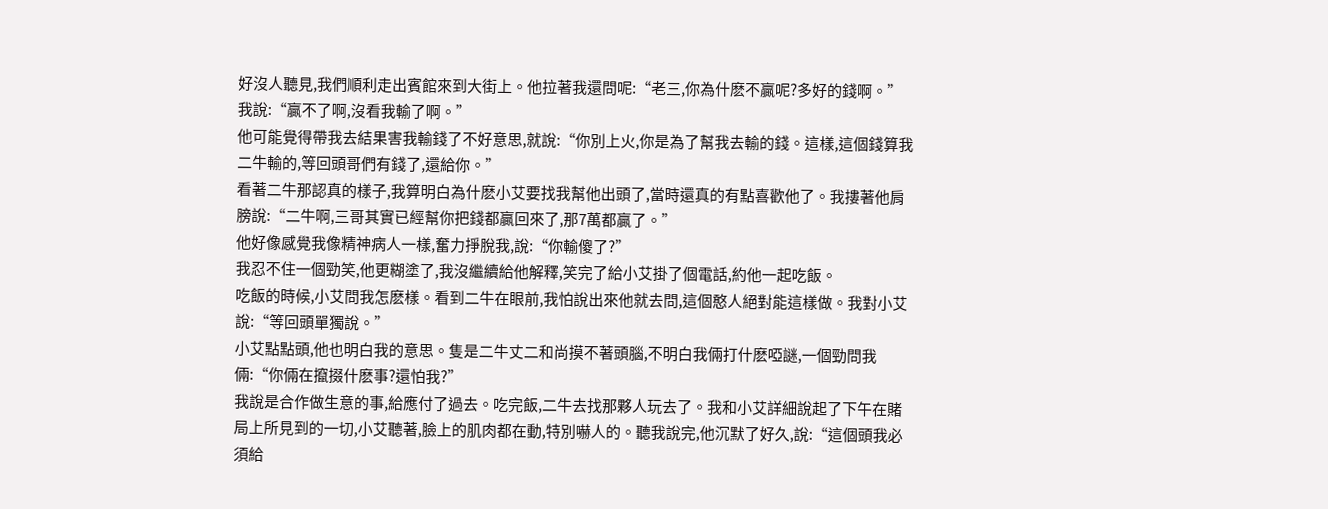好沒人聽見,我們順利走出賓館來到大街上。他拉著我還問呢:“老三,你為什麽不贏呢?多好的錢啊。”
我說:“贏不了啊,沒看我輸了啊。”
他可能覺得帶我去結果害我輸錢了不好意思,就說:“你別上火,你是為了幫我去輸的錢。這樣,這個錢算我二牛輸的,等回頭哥們有錢了,還給你。”
看著二牛那認真的樣子,我算明白為什麽小艾要找我幫他出頭了,當時還真的有點喜歡他了。我摟著他肩膀說:“二牛啊,三哥其實已經幫你把錢都贏回來了,那7萬都贏了。”
他好像感覺我像精神病人一樣,奮力掙脫我,說:“你輸傻了?”
我忍不住一個勁笑,他更糊塗了,我沒繼續給他解釋,笑完了給小艾掛了個電話,約他一起吃飯。
吃飯的時候,小艾問我怎麽樣。看到二牛在眼前,我怕說出來他就去問,這個憨人絕對能這樣做。我對小艾說:“等回頭單獨說。”
小艾點點頭,他也明白我的意思。隻是二牛丈二和尚摸不著頭腦,不明白我倆打什麽啞謎,一個勁問我倆:“你倆在攛掇什麽事?還怕我?”
我說是合作做生意的事,給應付了過去。吃完飯,二牛去找那夥人玩去了。我和小艾詳細說起了下午在賭局上所見到的一切,小艾聽著,臉上的肌肉都在動,特別嚇人的。聽我說完,他沉默了好久,說:“這個頭我必須給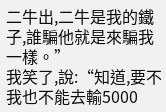二牛出,二牛是我的鐵子,誰騙他就是來騙我一樣。”
我笑了,說:“知道,要不我也不能去輸5000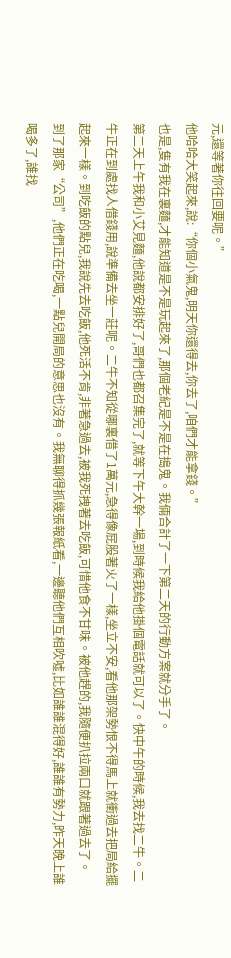元,還等著你往回要呢。”
他哈哈大笑起來,說:“你個小氣鬼,明天你還得去,你去了,咱們才能拿錢。”
也是,隻有我在裏麵,才能知道是不是玩起來了,那個老紀是不是在搗鬼。我倆合計了一下第二天的行動方案就分手了。
第二天上午我和小艾見麵,他說都安排好了,哥們也都召集完了,就等下午大幹一場,到時候我給他掛個電話就可以了。快中午的時候,我去找二牛。二牛正在到處找人借錢用,說準備去坐一莊呢。二牛不知從哪裏借了1萬元,急得像屁股著火了一樣,坐立不安,看他那架勢恨不得馬上就衝過去把局給擺起來一樣。到吃飯的點兒,我說先去吃飯,他死活不肯,非著急過去,被我死拽著去吃飯,可惜他食不甘味。被他趕的,我隨便扒拉兩口就跟著過去了。
到了那家“公司”,他們正在吃喝,一點兒開局的意思也沒有。我無聊得抓幾張報紙看,一邊聽他們互相吹噓,比如誰誰混得好,誰誰有勢力,昨天晚上誰喝多了,誰找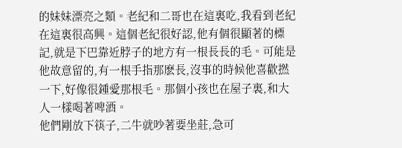的妹妹漂亮之類。老紀和二哥也在這裏吃,我看到老紀在這裏很高興。這個老紀很好認,他有個很顯著的標記,就是下巴靠近脖子的地方有一根長長的毛。可能是他故意留的,有一根手指那麽長,沒事的時候他喜歡撚一下,好像很鍾愛那根毛。那個小孩也在屋子裏,和大人一樣喝著啤酒。
他們剛放下筷子,二牛就吵著要坐莊,急可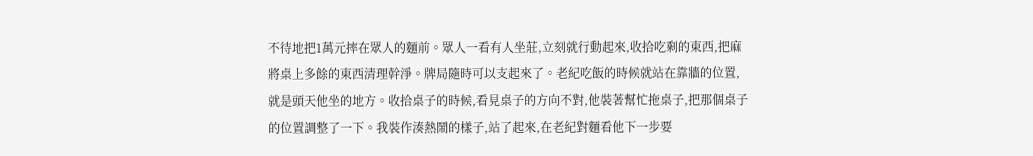不待地把1萬元摔在眾人的麵前。眾人一看有人坐莊,立刻就行動起來,收拾吃剩的東西,把麻將桌上多餘的東西清理幹淨。牌局隨時可以支起來了。老紀吃飯的時候就站在靠牆的位置,就是頭天他坐的地方。收拾桌子的時候,看見桌子的方向不對,他裝著幫忙拖桌子,把那個桌子的位置調整了一下。我裝作湊熱鬧的樣子,站了起來,在老紀對麵看他下一步要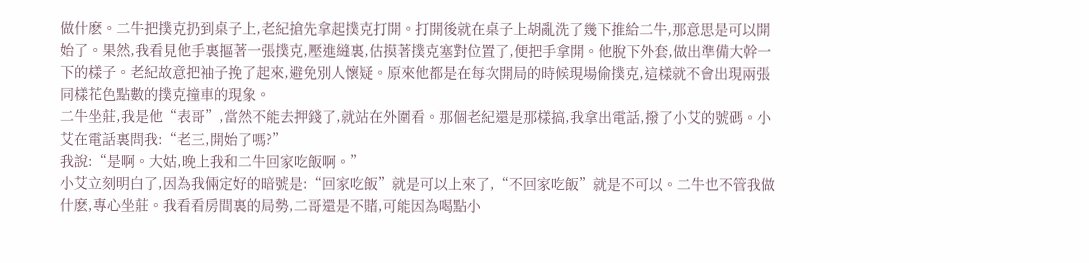做什麽。二牛把撲克扔到桌子上,老紀搶先拿起撲克打開。打開後就在桌子上胡亂洗了幾下推給二牛,那意思是可以開始了。果然,我看見他手裏摳著一張撲克,壓進縫裏,估摸著撲克塞對位置了,便把手拿開。他脫下外套,做出準備大幹一下的樣子。老紀故意把袖子挽了起來,避免別人懷疑。原來他都是在每次開局的時候現場偷撲克,這樣就不會出現兩張同樣花色點數的撲克撞車的現象。
二牛坐莊,我是他“表哥”,當然不能去押錢了,就站在外圍看。那個老紀還是那樣搞,我拿出電話,撥了小艾的號碼。小艾在電話裏問我:“老三,開始了嗎?”
我說:“是啊。大姑,晚上我和二牛回家吃飯啊。”
小艾立刻明白了,因為我倆定好的暗號是:“回家吃飯”就是可以上來了,“不回家吃飯”就是不可以。二牛也不管我做什麽,專心坐莊。我看看房間裏的局勢,二哥還是不賭,可能因為喝點小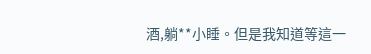酒,躺**小睡。但是我知道等這一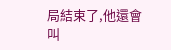局結束了,他還會叫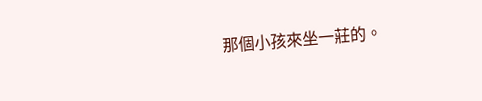那個小孩來坐一莊的。